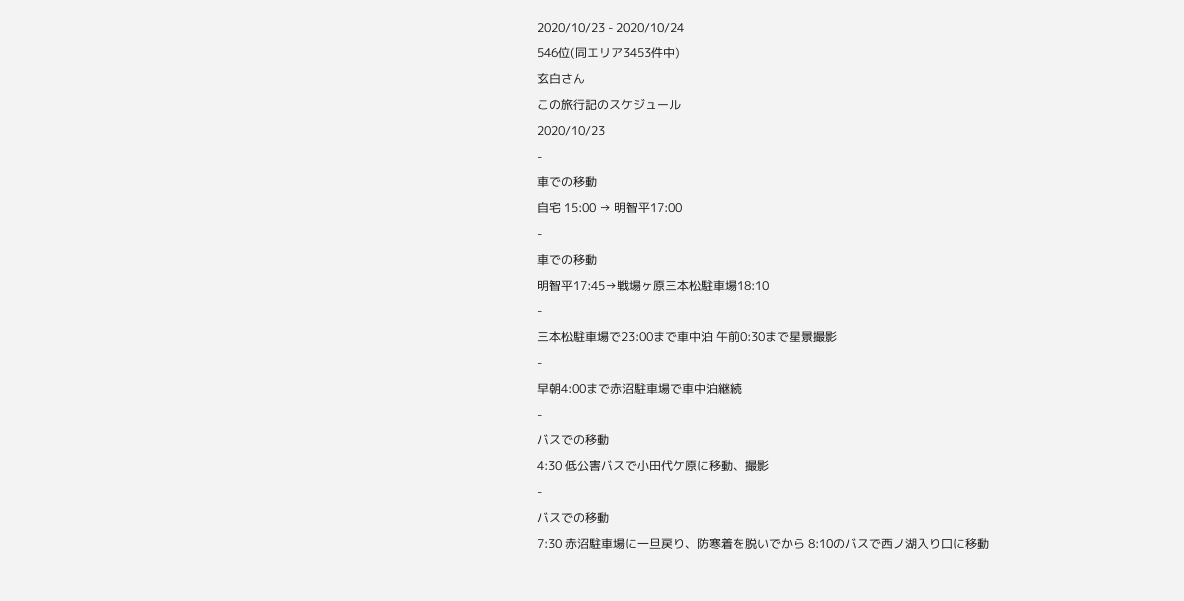2020/10/23 - 2020/10/24
546位(同エリア3453件中)
玄白さん
この旅行記のスケジュール
2020/10/23
-
車での移動
自宅 15:00 → 明智平17:00
-
車での移動
明智平17:45→戦場ヶ原三本松駐車場18:10
-
三本松駐車場で23:00まで車中泊 午前0:30まで星景撮影
-
早朝4:00まで赤沼駐車場で車中泊継続
-
バスでの移動
4:30 低公害バスで小田代ケ原に移動、撮影
-
バスでの移動
7:30 赤沼駐車場に一旦戻り、防寒着を脱いでから 8:10のバスで西ノ湖入り口に移動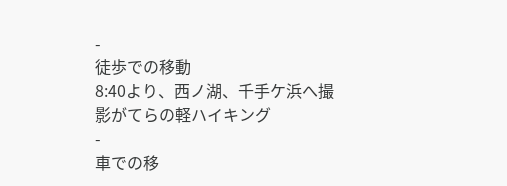-
徒歩での移動
8:40より、西ノ湖、千手ケ浜へ撮影がてらの軽ハイキング
-
車での移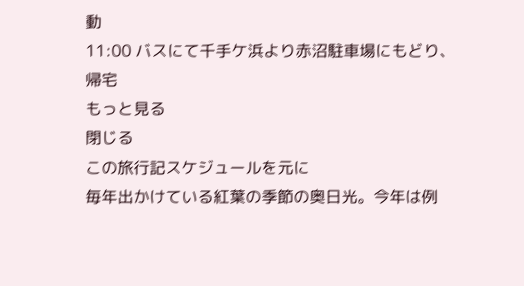動
11:00 バスにて千手ケ浜より赤沼駐車場にもどり、帰宅
もっと見る
閉じる
この旅行記スケジュールを元に
毎年出かけている紅葉の季節の奥日光。今年は例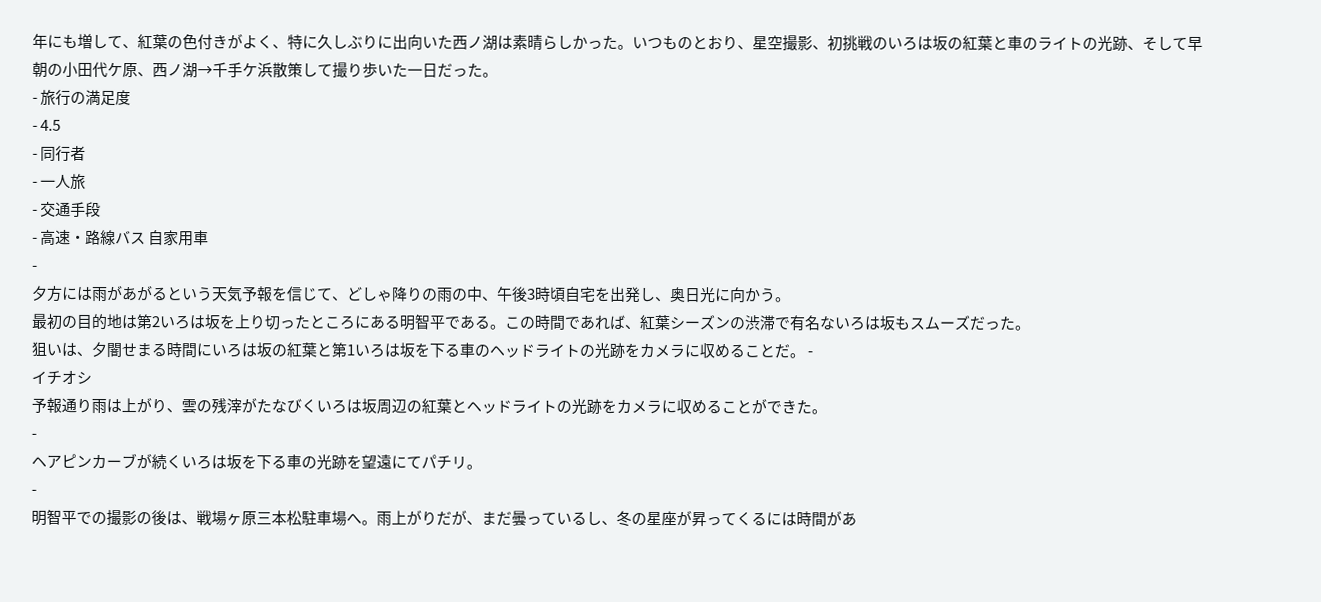年にも増して、紅葉の色付きがよく、特に久しぶりに出向いた西ノ湖は素晴らしかった。いつものとおり、星空撮影、初挑戦のいろは坂の紅葉と車のライトの光跡、そして早朝の小田代ケ原、西ノ湖→千手ケ浜散策して撮り歩いた一日だった。
- 旅行の満足度
- 4.5
- 同行者
- 一人旅
- 交通手段
- 高速・路線バス 自家用車
-
夕方には雨があがるという天気予報を信じて、どしゃ降りの雨の中、午後3時頃自宅を出発し、奥日光に向かう。
最初の目的地は第2いろは坂を上り切ったところにある明智平である。この時間であれば、紅葉シーズンの渋滞で有名ないろは坂もスムーズだった。
狙いは、夕闇せまる時間にいろは坂の紅葉と第1いろは坂を下る車のヘッドライトの光跡をカメラに収めることだ。 -
イチオシ
予報通り雨は上がり、雲の残滓がたなびくいろは坂周辺の紅葉とヘッドライトの光跡をカメラに収めることができた。
-
ヘアピンカーブが続くいろは坂を下る車の光跡を望遠にてパチリ。
-
明智平での撮影の後は、戦場ヶ原三本松駐車場へ。雨上がりだが、まだ曇っているし、冬の星座が昇ってくるには時間があ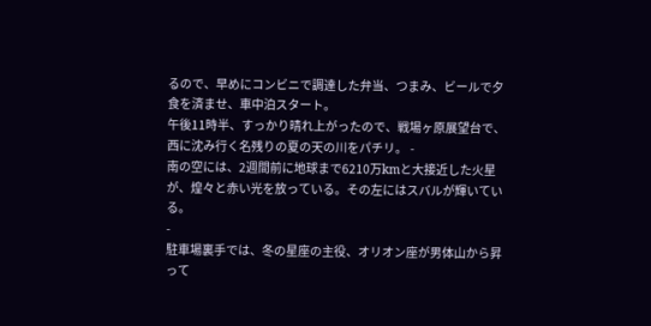るので、早めにコンビニで調達した弁当、つまみ、ビールで夕食を済ませ、車中泊スタート。
午後11時半、すっかり晴れ上がったので、戦場ヶ原展望台で、西に沈み行く名残りの夏の天の川をパチリ。 -
南の空には、2週間前に地球まで6210万kmと大接近した火星が、煌々と赤い光を放っている。その左にはスバルが輝いている。
-
駐車場裏手では、冬の星座の主役、オリオン座が男体山から昇って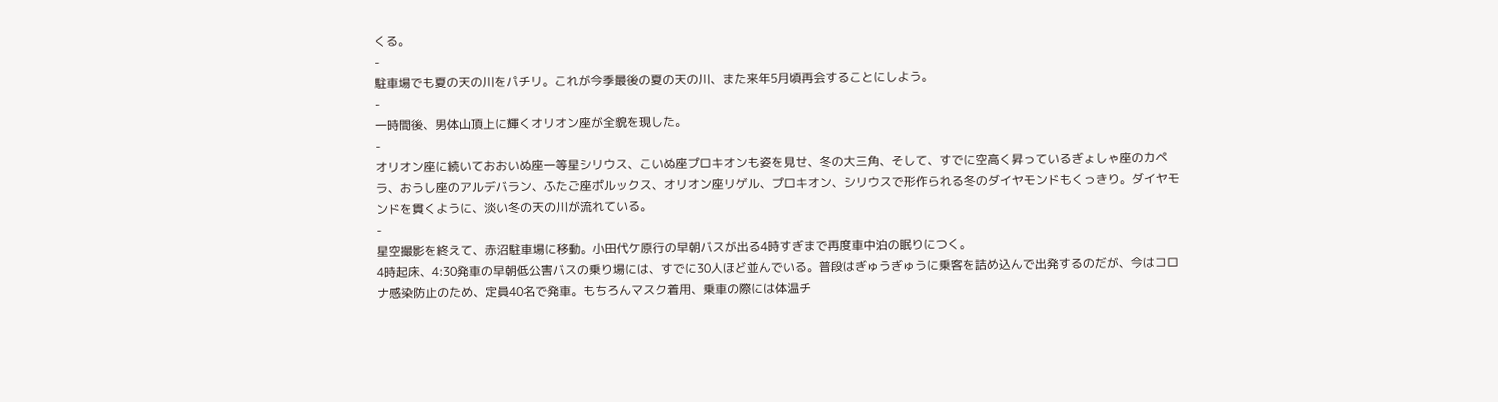くる。
-
駐車場でも夏の天の川をパチリ。これが今季最後の夏の天の川、また来年5月頃再会することにしよう。
-
一時間後、男体山頂上に輝くオリオン座が全貌を現した。
-
オリオン座に続いておおいぬ座一等星シリウス、こいぬ座プロキオンも姿を見せ、冬の大三角、そして、すでに空高く昇っているぎょしゃ座のカペラ、おうし座のアルデバラン、ふたご座ポルックス、オリオン座リゲル、プロキオン、シリウスで形作られる冬のダイヤモンドもくっきり。ダイヤモンドを貫くように、淡い冬の天の川が流れている。
-
星空撮影を終えて、赤沼駐車場に移動。小田代ケ原行の早朝バスが出る4時すぎまで再度車中泊の眠りにつく。
4時起床、4:30発車の早朝低公害バスの乗り場には、すでに30人ほど並んでいる。普段はぎゅうぎゅうに乗客を詰め込んで出発するのだが、今はコロナ感染防止のため、定員40名で発車。もちろんマスク着用、乗車の際には体温チ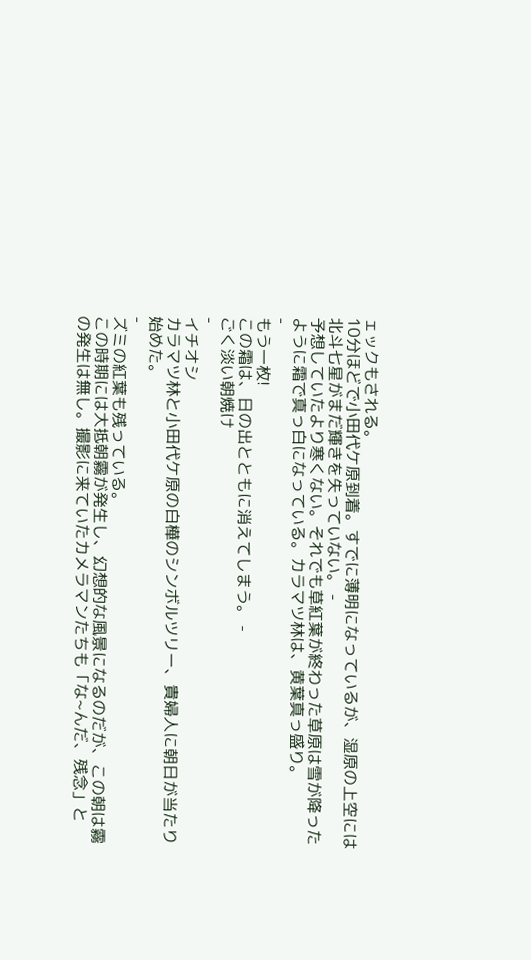ェックもされる。
10分ほどで小田代ケ原到着。すでに薄明になっているが、湿原の上空には北斗七星がまだ輝きを失っていない。 -
予想していたより寒くない。それでも草紅葉が終わった草原は雪が降ったように霜で真っ白になっている。カラマツ林は、黄葉真っ盛り。
-
もう一枚!
この霜は、日の出とともに消えてしまう。 -
ごく淡い朝焼け
-
イチオシ
カラマツ林と小田代ケ原の白樺のシンボルツリー、貴婦人に朝日が当たり始めた。
-
ズミの紅葉も残っている。
この時期には大抵朝霧が発生し、幻想的な風景になるのだが、この朝は霧の発生は無し。撮影に来ていたカメラマンたちも「な~んだ、残念」と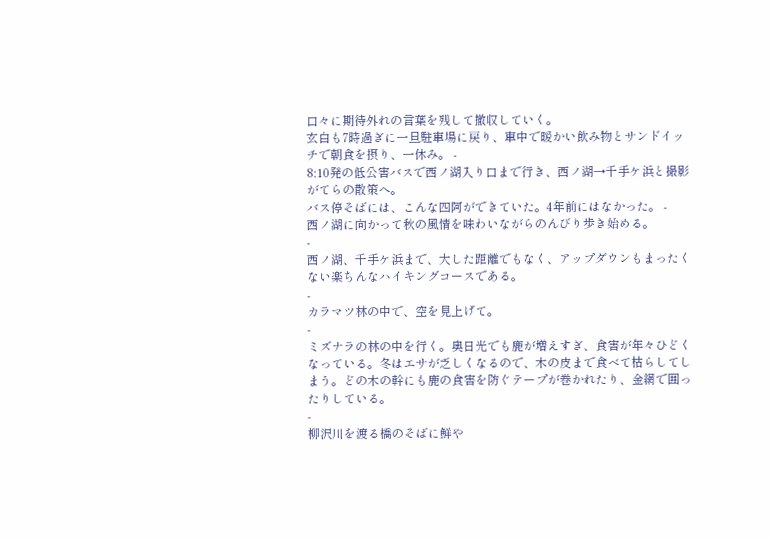口々に期待外れの言葉を残して撤収していく。
玄白も7時過ぎに一旦駐車場に戻り、車中で暖かい飲み物とサンドイッチで朝食を摂り、一休み。 -
8:10発の低公害バスで西ノ湖入り口まで行き、西ノ湖→千手ケ浜と撮影がてらの散策へ。
バス停そばには、こんな四阿ができていた。4年前にはなかった。 -
西ノ湖に向かって秋の風情を味わいながらのんびり歩き始める。
-
西ノ湖、千手ケ浜まで、大した距離でもなく、アップダウンもまったくない楽ちんなハイキングコースである。
-
カラマツ林の中で、空を見上げて。
-
ミズナラの林の中を行く。奥日光でも鹿が増えすぎ、食害が年々ひどくなっている。冬はエサが乏しくなるので、木の皮まで食べて枯らしてしまう。どの木の幹にも鹿の食害を防ぐテープが巻かれたり、金網で囲ったりしている。
-
柳沢川を渡る橋のそばに鮮や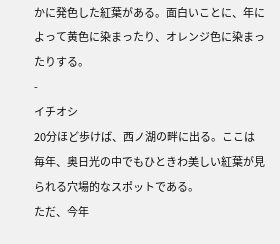かに発色した紅葉がある。面白いことに、年によって黄色に染まったり、オレンジ色に染まったりする。
-
イチオシ
20分ほど歩けば、西ノ湖の畔に出る。ここは毎年、奥日光の中でもひときわ美しい紅葉が見られる穴場的なスポットである。
ただ、今年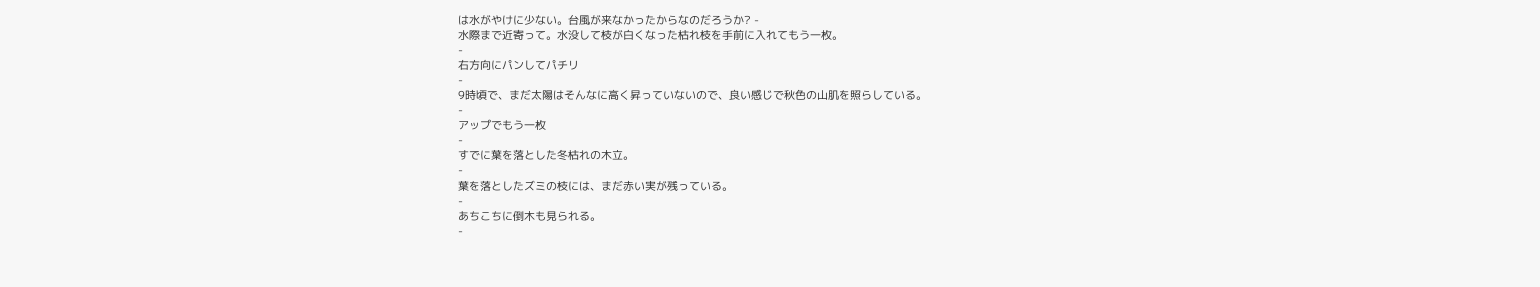は水がやけに少ない。台風が来なかったからなのだろうか? -
水際まで近寄って。水没して枝が白くなった枯れ枝を手前に入れてもう一枚。
-
右方向にパンしてパチリ
-
9時頃で、まだ太陽はそんなに高く昇っていないので、良い感じで秋色の山肌を照らしている。
-
アップでもう一枚
-
すでに葉を落とした冬枯れの木立。
-
葉を落としたズミの枝には、まだ赤い実が残っている。
-
あちこちに倒木も見られる。
-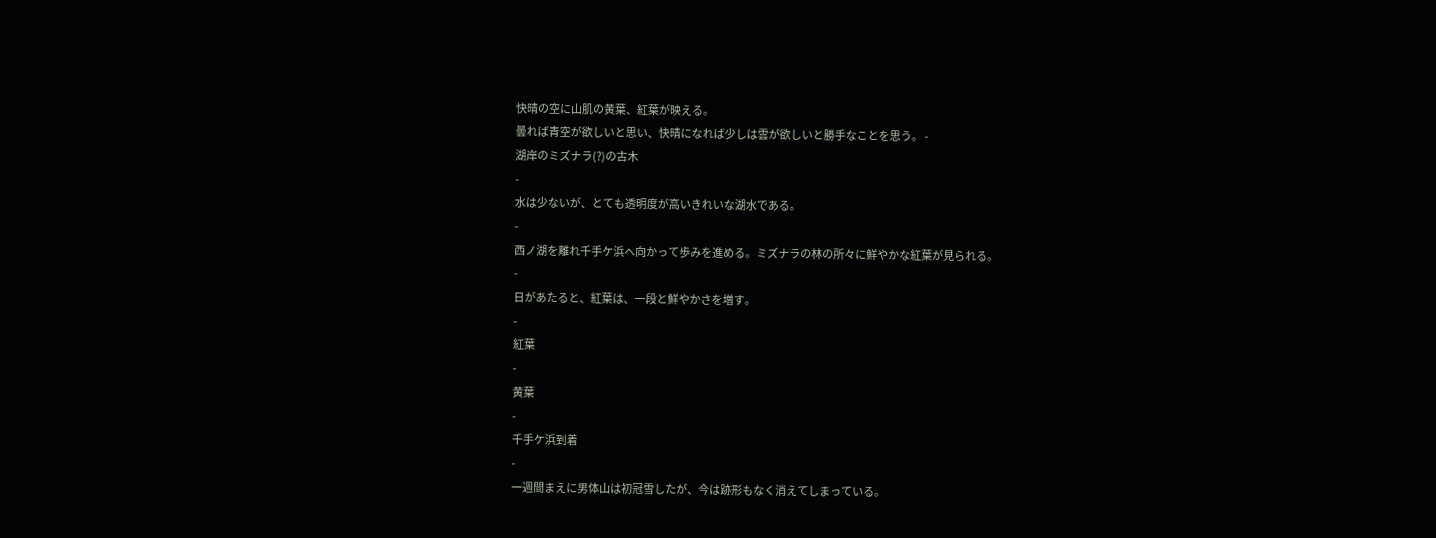快晴の空に山肌の黄葉、紅葉が映える。
曇れば青空が欲しいと思い、快晴になれば少しは雲が欲しいと勝手なことを思う。 -
湖岸のミズナラ(?)の古木
-
水は少ないが、とても透明度が高いきれいな湖水である。
-
西ノ湖を離れ千手ケ浜へ向かって歩みを進める。ミズナラの林の所々に鮮やかな紅葉が見られる。
-
日があたると、紅葉は、一段と鮮やかさを増す。
-
紅葉
-
黄葉
-
千手ケ浜到着
-
一週間まえに男体山は初冠雪したが、今は跡形もなく消えてしまっている。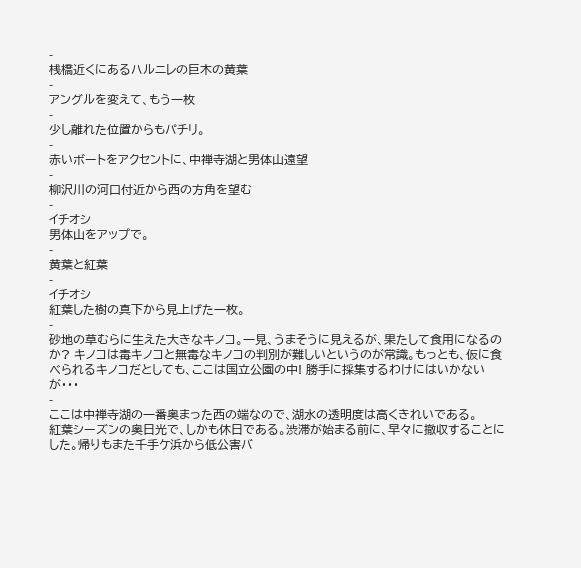-
桟橋近くにあるハルニレの巨木の黄葉
-
アングルを変えて、もう一枚
-
少し離れた位置からもパチリ。
-
赤いボートをアクセントに、中禅寺湖と男体山遠望
-
柳沢川の河口付近から西の方角を望む
-
イチオシ
男体山をアップで。
-
黄葉と紅葉
-
イチオシ
紅葉した樹の真下から見上げた一枚。
-
砂地の草むらに生えた大きなキノコ。一見、うまそうに見えるが、果たして食用になるのか? キノコは毒キノコと無毒なキノコの判別が難しいというのが常識。もっとも、仮に食べられるキノコだとしても、ここは国立公園の中! 勝手に採集するわけにはいかないが・・・
-
ここは中禅寺湖の一番奥まった西の端なので、湖水の透明度は高くきれいである。
紅葉シーズンの奥日光で、しかも休日である。渋滞が始まる前に、早々に撤収することにした。帰りもまた千手ケ浜から低公害バ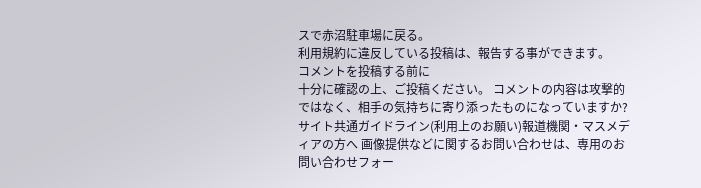スで赤沼駐車場に戻る。
利用規約に違反している投稿は、報告する事ができます。
コメントを投稿する前に
十分に確認の上、ご投稿ください。 コメントの内容は攻撃的ではなく、相手の気持ちに寄り添ったものになっていますか?
サイト共通ガイドライン(利用上のお願い)報道機関・マスメディアの方へ 画像提供などに関するお問い合わせは、専用のお問い合わせフォー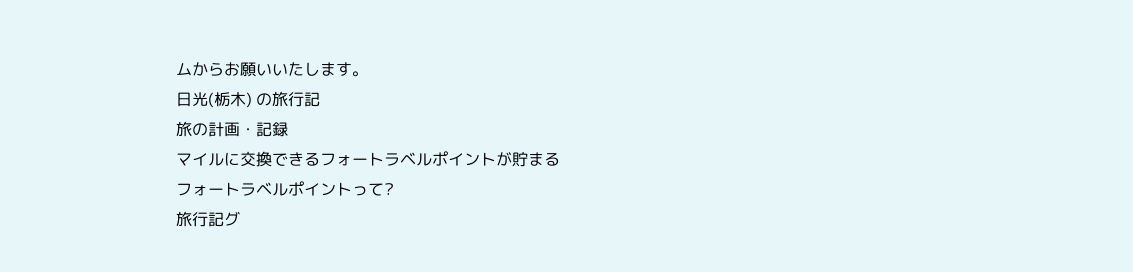ムからお願いいたします。
日光(栃木) の旅行記
旅の計画・記録
マイルに交換できるフォートラベルポイントが貯まる
フォートラベルポイントって?
旅行記グ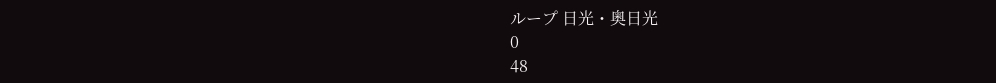ループ 日光・奥日光
0
48